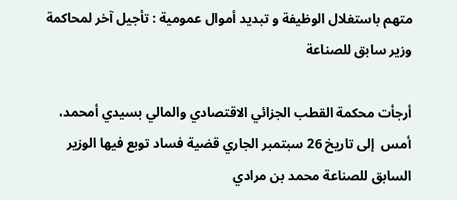متهم باستغلال الوظيفة و تبديد أموال عمومية : تأجيل آخر لمحاكمة وزير سابق للصناعة

أرجأت محكمة القطب الجزائي الاقتصادي والمالي بسيدي أمحمد، أمس  إلى تاريخ 26 سبتمبر الجاري قضية فساد توبع فيها الوزير السابق للصناعة محمد بن مرادي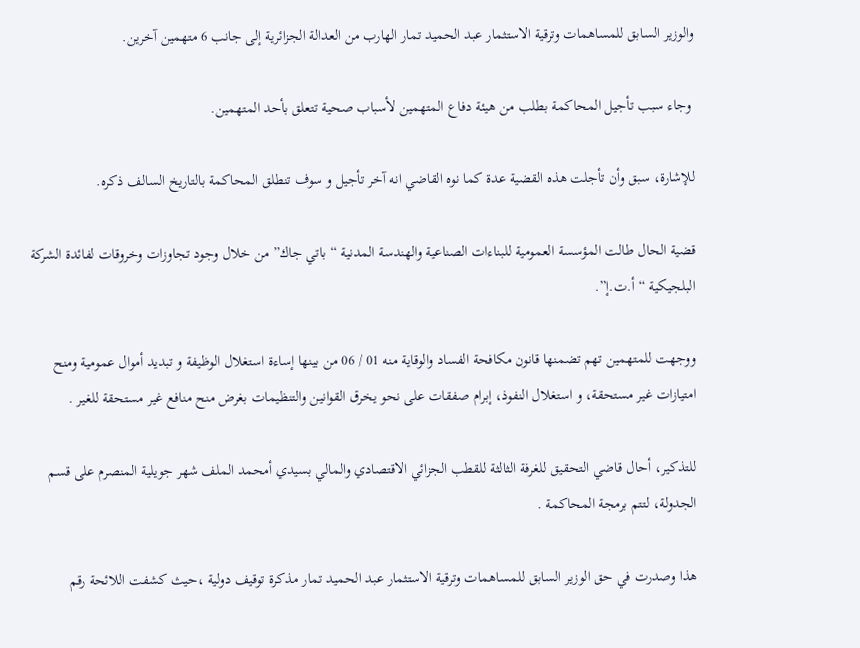والوزير السابق للمساهمات وترقية الاستثمار عبد الحميد تمار الهارب من العدالة الجزائرية إلى جانب 6 متهمين آخرين.

 وجاء سبب تأجيل المحاكمة بطلب من هيئة دفاع المتهمين لأسباب صحية تتعلق بأحد المتهمين.

للإشارة، سبق وأن تأجلت هذه القضية عدة كما نوه القاضي انه آخر تأجيل و سوف تنطلق المحاكمة بالتاريخ السالف ذكره.

قضية الحال طالت المؤسسة العمومية للبناءات الصناعية والهندسة المدنية “باتي جاك” من خلال وجود تجاوزات وخروقات لفائدة الشركة البلجيكية “أ.ت.إ”.

ووجهت للمتهمين تهم تضمنها قانون مكافحة الفساد والوقاية منه 01 / 06 من بينها إساءة استغلال الوظيفة و تبديد أموال عمومية ومنح امتيازات غير مستحقة، و استغلال النفوذ، إبرام صفقات على نحو يخرق القوانين والتنظيمات بغرض منح منافع غير مستحقة للغير .

للتذكير، أحال قاضي التحقيق للغرفة الثالثة للقطب الجزائي الاقتصادي والمالي بسيدي أمحمد الملف شهر جويلية المنصرم على قسم الجدولة، لتتم برمجة المحاكمة .

هذا وصدرت في حق الوزير السابق للمساهمات وترقية الاستثمار عبد الحميد تمار مذكرة توقيف دولية ،حيث كشفت اللائحة رقم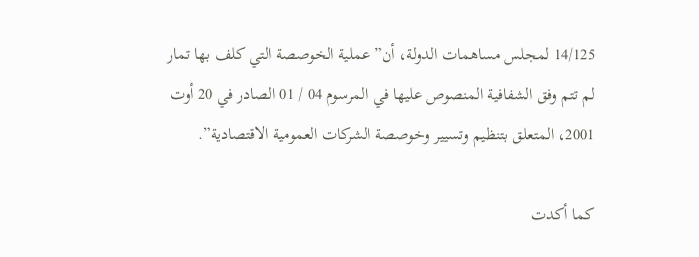14/125 لمجلس مساهمات الدولة، أن” عملية الخوصصة التي كلف بها تمار لم تتم وفق الشفافية المنصوص عليها في المرسوم 04 / 01 الصادر في 20 أوت 2001، المتعلق بتنظيم وتسيير وخوصصة الشركات العمومية الاقتصادية”.

كما أكدت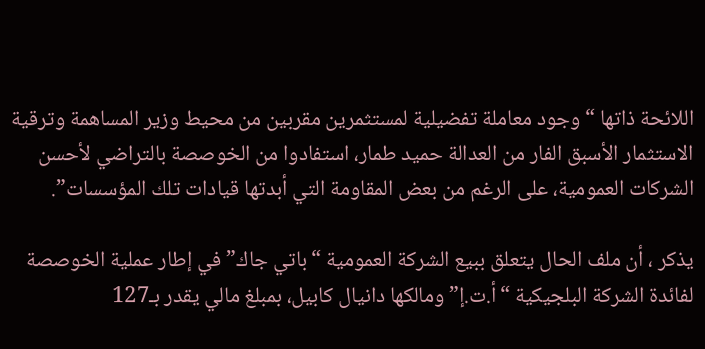اللائحة ذاتها “وجود معاملة تفضيلية لمستثمرين مقربين من محيط وزير المساهمة وترقية الاستثمار الأسبق الفار من العدالة حميد طمار، استفادوا من الخوصصة بالتراضي لأحسن الشركات العمومية، على الرغم من بعض المقاومة التي أبدتها قيادات تلك المؤسسات”.

يذكر ، أن ملف الحال يتعلق ببيع الشركة العمومية “باتي جاك” في إطار عملية الخوصصة لفائدة الشركة البلجيكية “أ.ت.إ” ومالكها دانيال كابيل، بمبلغ مالي يقدر بـ127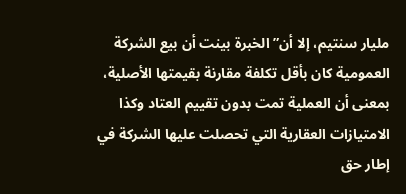مليار سنتيم، إلا أن” الخبرة بينت أن بيع الشركة العمومية كان بأقل تكلفة مقارنة بقيمتها الأصلية، بمعنى أن العملية تمت بدون تقييم العتاد وكذا الامتيازات العقارية التي تحصلت عليها الشركة في إطار حق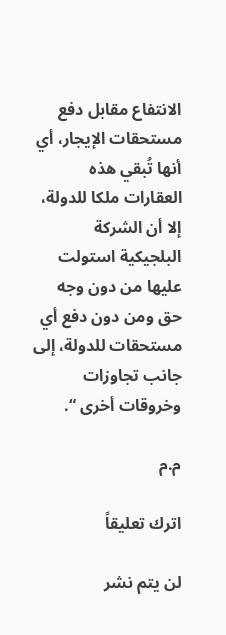الانتفاع مقابل دفع مستحقات الإيجار، أي أنها تُبقي هذه العقارات ملكا للدولة، إلا أن الشركة البلجيكية استولت عليها من دون وجه حق ومن دون دفع أي مستحقات للدولة، إلى جانب تجاوزات وخروقات أخرى “.

م.م

اترك تعليقاً

لن يتم نشر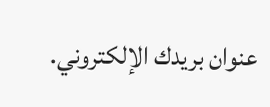عنوان بريدك الإلكتروني.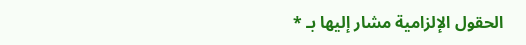الحقول الإلزامية مشار إليها بـ *